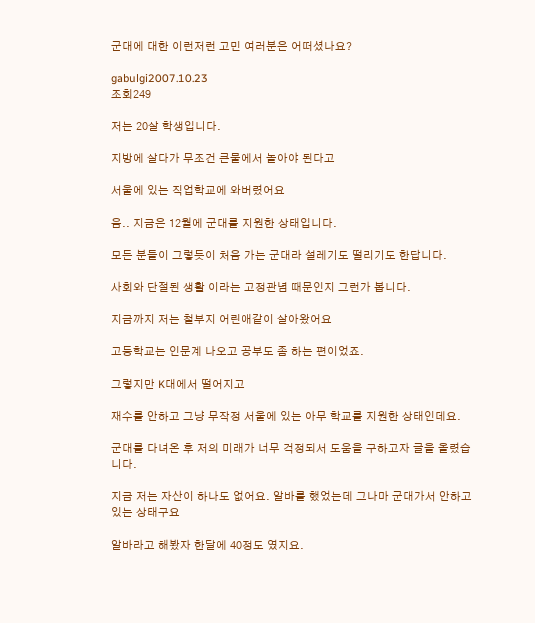군대에 대한 이런저런 고민 여러분은 어떠셨나요?

gabulgi2007.10.23
조회249

저는 20살 학생입니다.

지방에 살다가 무조건 큰물에서 놀아야 된다고

서울에 있는 직업학교에 와버렸어요

음.. 지금은 12월에 군대를 지원한 상태입니다.

모든 분들이 그렇듯이 처음 가는 군대라 설레기도 떨리기도 한답니다.

사회와 단절된 생활 이라는 고정관념 때문인지 그런가 봅니다.

지금까지 저는 철부지 어린애같이 살아왔어요

고등학교는 인문계 나오고 공부도 좀 하는 편이었죠.

그렇지만 K대에서 떨어지고

재수를 안하고 그냥 무작정 서울에 있는 아무 학교를 지원한 상태인데요.

군대를 다녀온 후 저의 미래가 너무 걱정되서 도움을 구하고자 글을 올렸습니다.

지금 저는 자산이 하나도 없어요. 알바를 했었는데 그나마 군대가서 안하고 있는 상태구요

알바라고 해봤자 한달에 40정도 였지요.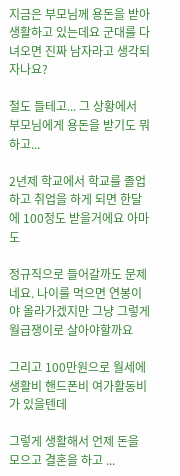지금은 부모님께 용돈을 받아 생활하고 있는데요 군대를 다녀오면 진짜 남자라고 생각되자나요?

철도 들테고... 그 상황에서 부모님에게 용돈을 받기도 뭐하고...

2년제 학교에서 학교를 졸업하고 취업을 하게 되면 한달에 100정도 받을거에요 아마도

정규직으로 들어갈까도 문제네요. 나이를 먹으면 연봉이야 올라가겠지만 그냥 그렇게 월급쟁이로 살아야할까요

그리고 100만원으로 월세에 생활비 핸드폰비 여가활동비가 있을텐데

그렇게 생활해서 언제 돈을 모으고 결혼을 하고 ...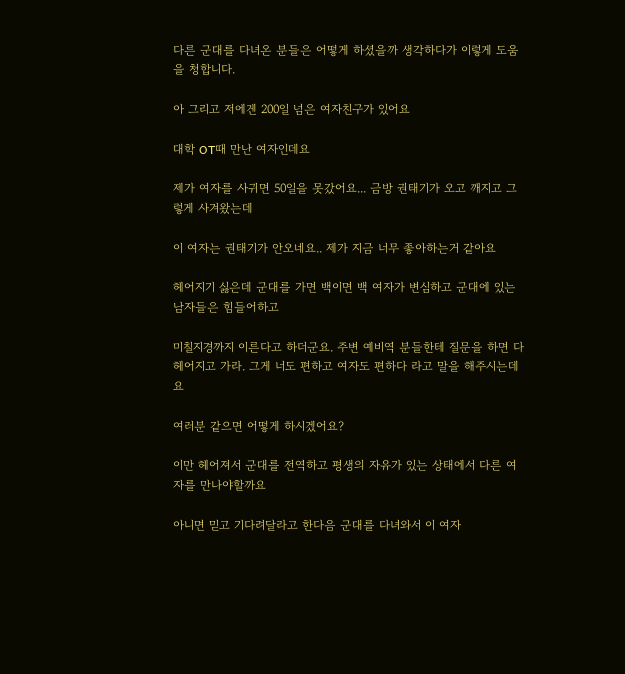다른 군대를 다녀온 분들은 어떻게 하셨을까 생각하다가 이렇게 도움을 청합니다.

아 그리고 저에겐 200일 넘은 여자친구가 있어요

대학 OT때 만난 여자인데요

제가 여자를 사귀면 50일을 못갔어요... 금방 권태기가 오고 깨지고 그렇게 사겨왔는데

이 여자는 권태기가 안오네요.. 제가 지금 너무 좋아하는거 같아요

헤어지기 싫은데 군대를 가면 백이면 백 여자가 변심하고 군대에 있는 남자들은 힘들어하고

미칠지경까지 이른다고 하더군요. 주변 예비역 분들한테 질문을 하면 다 헤어지고 가라. 그게 너도 편하고 여자도 편하다 라고 말을 해주시는데요

여러분 같으면 어떻게 하시겠어요?

이만 헤어져서 군대를 전역하고 평생의 자유가 있는 상태에서 다른 여자를 만나야할까요

아니면 믿고 기다려달라고 한다음 군대를 다녀와서 이 여자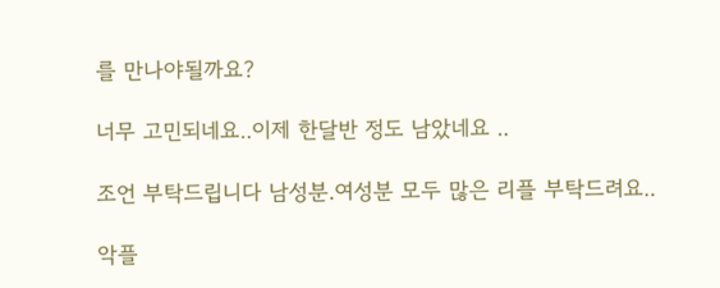를 만나야될까요?

너무 고민되네요..이제 한달반 정도 남았네요 ..

조언 부탁드립니다 남성분.여성분 모두 많은 리플 부탁드려요..

악플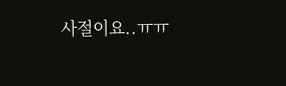사절이요..ㅠㅠ